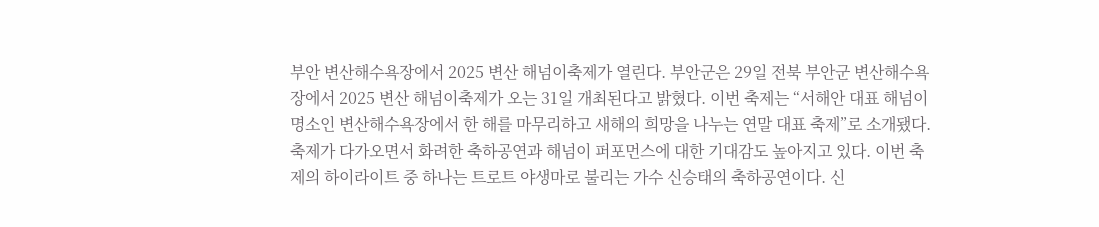부안 변산해수욕장에서 2025 변산 해넘이축제가 열린다. 부안군은 29일 전북 부안군 변산해수욕장에서 2025 변산 해넘이축제가 오는 31일 개최된다고 밝혔다. 이번 축제는 “서해안 대표 해넘이 명소인 변산해수욕장에서 한 해를 마무리하고 새해의 희망을 나누는 연말 대표 축제”로 소개됐다. 축제가 다가오면서 화려한 축하공연과 해넘이 퍼포먼스에 대한 기대감도 높아지고 있다. 이번 축제의 하이라이트 중 하나는 트로트 야생마로 불리는 가수 신승태의 축하공연이다. 신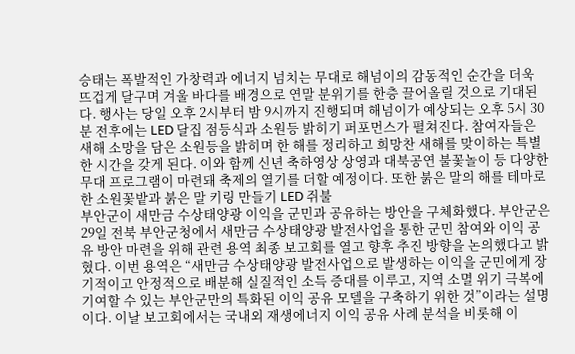승태는 폭발적인 가창력과 에너지 넘치는 무대로 해넘이의 감동적인 순간을 더욱 뜨겁게 달구며 겨울 바다를 배경으로 연말 분위기를 한층 끌어올릴 것으로 기대된다. 행사는 당일 오후 2시부터 밤 9시까지 진행되며 해넘이가 예상되는 오후 5시 30분 전후에는 LED 달집 점등식과 소원등 밝히기 퍼포먼스가 펼쳐진다. 참여자들은 새해 소망을 담은 소원등을 밝히며 한 해를 정리하고 희망찬 새해를 맞이하는 특별한 시간을 갖게 된다. 이와 함께 신년 축하영상 상영과 대북공연 불꽃놀이 등 다양한 무대 프로그램이 마련돼 축제의 열기를 더할 예정이다. 또한 붉은 말의 해를 테마로 한 소원꽃밭과 붉은 말 키링 만들기 LED 쥐불
부안군이 새만금 수상태양광 이익을 군민과 공유하는 방안을 구체화했다. 부안군은 29일 전북 부안군청에서 새만금 수상태양광 발전사업을 통한 군민 참여와 이익 공유 방안 마련을 위해 관련 용역 최종 보고회를 열고 향후 추진 방향을 논의했다고 밝혔다. 이번 용역은 “새만금 수상태양광 발전사업으로 발생하는 이익을 군민에게 장기적이고 안정적으로 배분해 실질적인 소득 증대를 이루고, 지역 소멸 위기 극복에 기여할 수 있는 부안군만의 특화된 이익 공유 모델을 구축하기 위한 것”이라는 설명이다. 이날 보고회에서는 국내외 재생에너지 이익 공유 사례 분석을 비롯해 이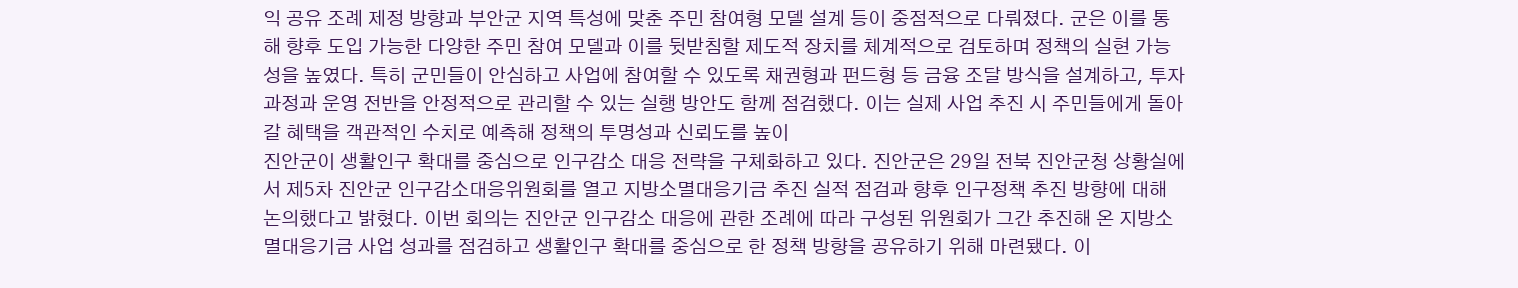익 공유 조례 제정 방향과 부안군 지역 특성에 맞춘 주민 참여형 모델 설계 등이 중점적으로 다뤄졌다. 군은 이를 통해 향후 도입 가능한 다양한 주민 참여 모델과 이를 뒷받침할 제도적 장치를 체계적으로 검토하며 정책의 실현 가능성을 높였다. 특히 군민들이 안심하고 사업에 참여할 수 있도록 채권형과 펀드형 등 금융 조달 방식을 설계하고, 투자 과정과 운영 전반을 안정적으로 관리할 수 있는 실행 방안도 함께 점검했다. 이는 실제 사업 추진 시 주민들에게 돌아갈 혜택을 객관적인 수치로 예측해 정책의 투명성과 신뢰도를 높이
진안군이 생활인구 확대를 중심으로 인구감소 대응 전략을 구체화하고 있다. 진안군은 29일 전북 진안군청 상황실에서 제5차 진안군 인구감소대응위원회를 열고 지방소멸대응기금 추진 실적 점검과 향후 인구정책 추진 방향에 대해 논의했다고 밝혔다. 이번 회의는 진안군 인구감소 대응에 관한 조례에 따라 구성된 위원회가 그간 추진해 온 지방소멸대응기금 사업 성과를 점검하고 생활인구 확대를 중심으로 한 정책 방향을 공유하기 위해 마련됐다. 이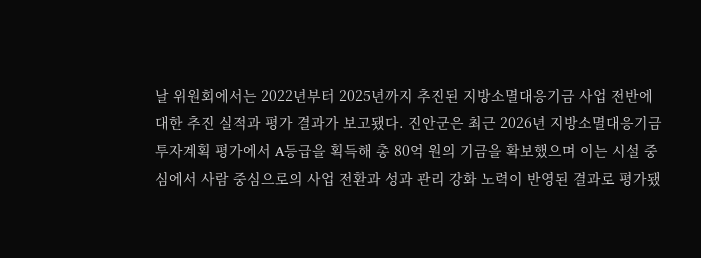날 위원회에서는 2022년부터 2025년까지 추진된 지방소멸대응기금 사업 전반에 대한 추진 실적과 평가 결과가 보고됐다. 진안군은 최근 2026년 지방소멸대응기금 투자계획 평가에서 A등급을 획득해 총 80억 원의 기금을 확보했으며 이는 시설 중심에서 사람 중심으로의 사업 전환과 성과 관리 강화 노력이 반영된 결과로 평가됐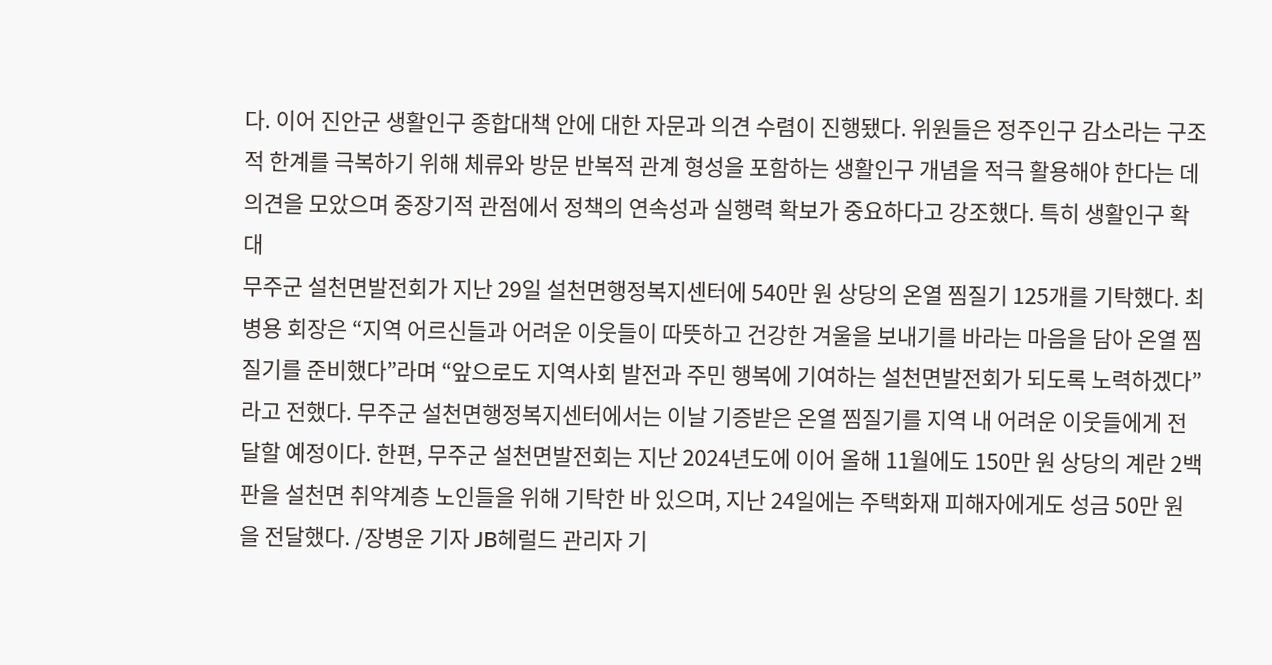다. 이어 진안군 생활인구 종합대책 안에 대한 자문과 의견 수렴이 진행됐다. 위원들은 정주인구 감소라는 구조적 한계를 극복하기 위해 체류와 방문 반복적 관계 형성을 포함하는 생활인구 개념을 적극 활용해야 한다는 데 의견을 모았으며 중장기적 관점에서 정책의 연속성과 실행력 확보가 중요하다고 강조했다. 특히 생활인구 확대
무주군 설천면발전회가 지난 29일 설천면행정복지센터에 540만 원 상당의 온열 찜질기 125개를 기탁했다. 최병용 회장은 “지역 어르신들과 어려운 이웃들이 따뜻하고 건강한 겨울을 보내기를 바라는 마음을 담아 온열 찜질기를 준비했다”라며 “앞으로도 지역사회 발전과 주민 행복에 기여하는 설천면발전회가 되도록 노력하겠다”라고 전했다. 무주군 설천면행정복지센터에서는 이날 기증받은 온열 찜질기를 지역 내 어려운 이웃들에게 전달할 예정이다. 한편, 무주군 설천면발전회는 지난 2024년도에 이어 올해 11월에도 150만 원 상당의 계란 2백 판을 설천면 취약계층 노인들을 위해 기탁한 바 있으며, 지난 24일에는 주택화재 피해자에게도 성금 50만 원을 전달했다. /장병운 기자 JB헤럴드 관리자 기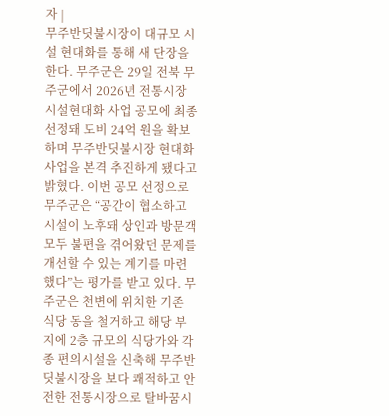자 |
무주반딧불시장이 대규모 시설 현대화를 통해 새 단장을 한다. 무주군은 29일 전북 무주군에서 2026년 전통시장 시설현대화 사업 공모에 최종 선정돼 도비 24억 원을 확보하며 무주반딧불시장 현대화 사업을 본격 추진하게 됐다고 밝혔다. 이번 공모 선정으로 무주군은 “공간이 협소하고 시설이 노후돼 상인과 방문객 모두 불편을 겪어왔던 문제를 개선할 수 있는 계기를 마련했다”는 평가를 받고 있다. 무주군은 천변에 위치한 기존 식당 동을 철거하고 해당 부지에 2층 규모의 식당가와 각종 편의시설을 신축해 무주반딧불시장을 보다 쾌적하고 안전한 전통시장으로 탈바꿈시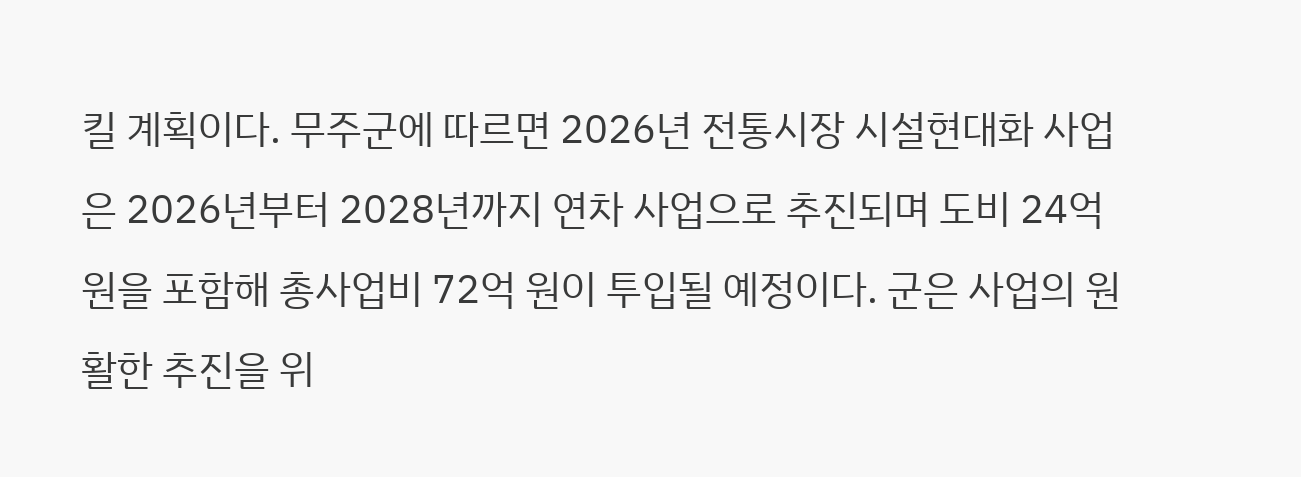킬 계획이다. 무주군에 따르면 2026년 전통시장 시설현대화 사업은 2026년부터 2028년까지 연차 사업으로 추진되며 도비 24억 원을 포함해 총사업비 72억 원이 투입될 예정이다. 군은 사업의 원활한 추진을 위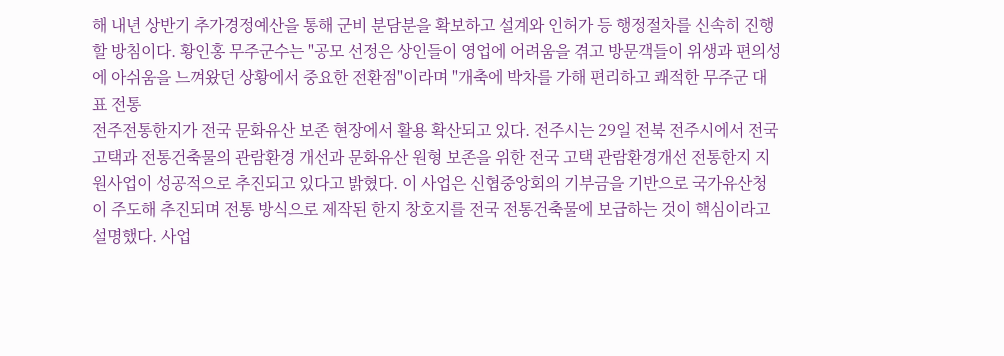해 내년 상반기 추가경정예산을 통해 군비 분담분을 확보하고 설계와 인허가 등 행정절차를 신속히 진행할 방침이다. 황인홍 무주군수는 "공모 선정은 상인들이 영업에 어려움을 겪고 방문객들이 위생과 편의성에 아쉬움을 느껴왔던 상황에서 중요한 전환점"이라며 "개축에 박차를 가해 편리하고 쾌적한 무주군 대표 전통
전주전통한지가 전국 문화유산 보존 현장에서 활용 확산되고 있다. 전주시는 29일 전북 전주시에서 전국 고택과 전통건축물의 관람환경 개선과 문화유산 원형 보존을 위한 전국 고택 관람환경개선 전통한지 지원사업이 성공적으로 추진되고 있다고 밝혔다. 이 사업은 신협중앙회의 기부금을 기반으로 국가유산청이 주도해 추진되며 전통 방식으로 제작된 한지 창호지를 전국 전통건축물에 보급하는 것이 핵심이라고 설명했다. 사업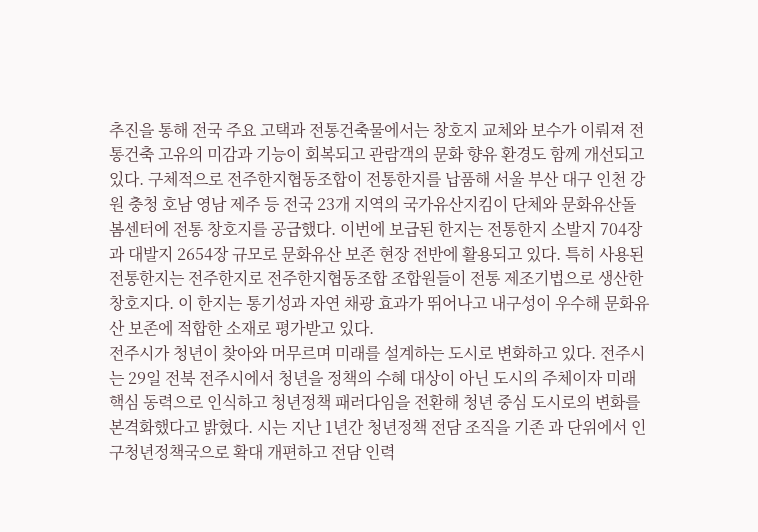추진을 통해 전국 주요 고택과 전통건축물에서는 창호지 교체와 보수가 이뤄져 전통건축 고유의 미감과 기능이 회복되고 관람객의 문화 향유 환경도 함께 개선되고 있다. 구체적으로 전주한지협동조합이 전통한지를 납품해 서울 부산 대구 인천 강원 충청 호남 영남 제주 등 전국 23개 지역의 국가유산지킴이 단체와 문화유산돌봄센터에 전통 창호지를 공급했다. 이번에 보급된 한지는 전통한지 소발지 704장과 대발지 2654장 규모로 문화유산 보존 현장 전반에 활용되고 있다. 특히 사용된 전통한지는 전주한지로 전주한지협동조합 조합원들이 전통 제조기법으로 생산한 창호지다. 이 한지는 통기성과 자연 채광 효과가 뛰어나고 내구성이 우수해 문화유산 보존에 적합한 소재로 평가받고 있다.
전주시가 청년이 찾아와 머무르며 미래를 설계하는 도시로 변화하고 있다. 전주시는 29일 전북 전주시에서 청년을 정책의 수혜 대상이 아닌 도시의 주체이자 미래 핵심 동력으로 인식하고 청년정책 패러다임을 전환해 청년 중심 도시로의 변화를 본격화했다고 밝혔다. 시는 지난 1년간 청년정책 전담 조직을 기존 과 단위에서 인구청년정책국으로 확대 개편하고 전담 인력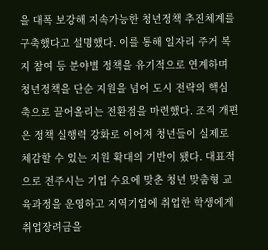을 대폭 보강해 지속가능한 청년정책 추진체계를 구축했다고 설명했다. 이를 통해 일자리 주거 복지 참여 등 분야별 정책을 유기적으로 연계하며 청년정책을 단순 지원을 넘어 도시 전략의 핵심 축으로 끌어올리는 전환점을 마련했다. 조직 개편은 정책 실행력 강화로 이어져 청년들이 실제로 체감할 수 있는 지원 확대의 기반이 됐다. 대표적으로 전주시는 기업 수요에 맞춘 청년 맞춤형 교육과정을 운영하고 지역기업에 취업한 학생에게 취업장려금을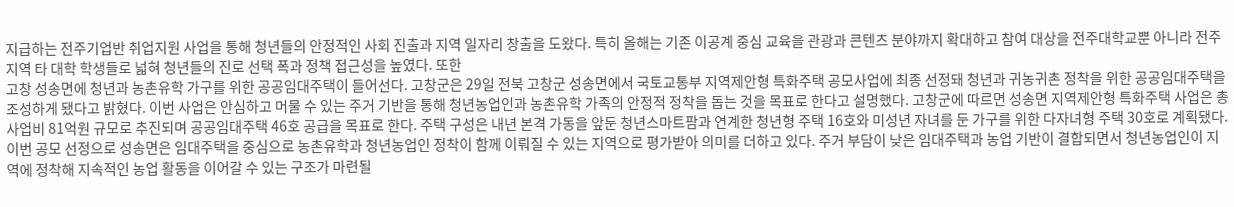지급하는 전주기업반 취업지원 사업을 통해 청년들의 안정적인 사회 진출과 지역 일자리 창출을 도왔다. 특히 올해는 기존 이공계 중심 교육을 관광과 콘텐츠 분야까지 확대하고 참여 대상을 전주대학교뿐 아니라 전주지역 타 대학 학생들로 넓혀 청년들의 진로 선택 폭과 정책 접근성을 높였다. 또한
고창 성송면에 청년과 농촌유학 가구를 위한 공공임대주택이 들어선다. 고창군은 29일 전북 고창군 성송면에서 국토교통부 지역제안형 특화주택 공모사업에 최종 선정돼 청년과 귀농귀촌 정착을 위한 공공임대주택을 조성하게 됐다고 밝혔다. 이번 사업은 안심하고 머물 수 있는 주거 기반을 통해 청년농업인과 농촌유학 가족의 안정적 정착을 돕는 것을 목표로 한다고 설명했다. 고창군에 따르면 성송면 지역제안형 특화주택 사업은 총사업비 81억원 규모로 추진되며 공공임대주택 46호 공급을 목표로 한다. 주택 구성은 내년 본격 가동을 앞둔 청년스마트팜과 연계한 청년형 주택 16호와 미성년 자녀를 둔 가구를 위한 다자녀형 주택 30호로 계획됐다. 이번 공모 선정으로 성송면은 임대주택을 중심으로 농촌유학과 청년농업인 정착이 함께 이뤄질 수 있는 지역으로 평가받아 의미를 더하고 있다. 주거 부담이 낮은 임대주택과 농업 기반이 결합되면서 청년농업인이 지역에 정착해 지속적인 농업 활동을 이어갈 수 있는 구조가 마련될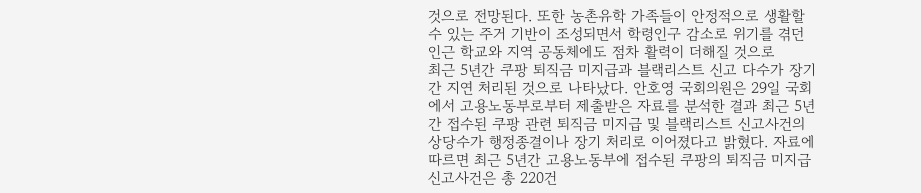것으로 전망된다. 또한 농촌유학 가족들이 안정적으로 생활할 수 있는 주거 기반이 조성되면서 학령인구 감소로 위기를 겪던 인근 학교와 지역 공동체에도 점차 활력이 더해질 것으로
최근 5년간 쿠팡 퇴직금 미지급과 블랙리스트 신고 다수가 장기간 지연 처리된 것으로 나타났다. 안호영 국회의원은 29일 국회에서 고용노동부로부터 제출받은 자료를 분석한 결과 최근 5년간 접수된 쿠팡 관련 퇴직금 미지급 및 블랙리스트 신고사건의 상당수가 행정종결이나 장기 처리로 이어졌다고 밝혔다. 자료에 따르면 최근 5년간 고용노동부에 접수된 쿠팡의 퇴직금 미지급 신고사건은 총 220건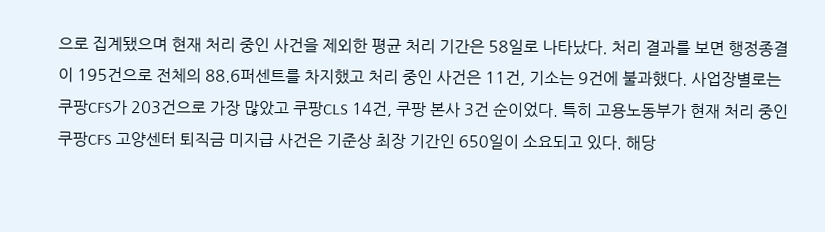으로 집계됐으며 현재 처리 중인 사건을 제외한 평균 처리 기간은 58일로 나타났다. 처리 결과를 보면 행정종결이 195건으로 전체의 88.6퍼센트를 차지했고 처리 중인 사건은 11건, 기소는 9건에 불과했다. 사업장별로는 쿠팡CFS가 203건으로 가장 많았고 쿠팡CLS 14건, 쿠팡 본사 3건 순이었다. 특히 고용노동부가 현재 처리 중인 쿠팡CFS 고양센터 퇴직금 미지급 사건은 기준상 최장 기간인 650일이 소요되고 있다. 해당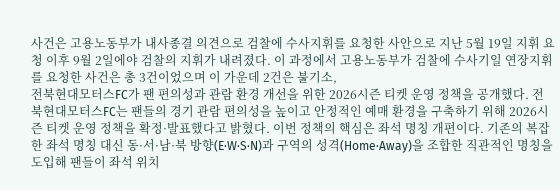사건은 고용노동부가 내사종결 의견으로 검찰에 수사지휘를 요청한 사안으로 지난 5월 19일 지휘 요청 이후 9월 2일에야 검찰의 지휘가 내려졌다. 이 과정에서 고용노동부가 검찰에 수사기일 연장지휘를 요청한 사건은 총 3건이었으며 이 가운데 2건은 불기소,
전북현대모터스FC가 팬 편의성과 관람 환경 개선을 위한 2026시즌 티켓 운영 정책을 공개했다. 전북현대모터스FC는 팬들의 경기 관람 편의성을 높이고 안정적인 예매 환경을 구축하기 위해 2026시즌 티켓 운영 정책을 확정·발표했다고 밝혔다. 이번 정책의 핵심은 좌석 명칭 개편이다. 기존의 복잡한 좌석 명칭 대신 동·서·남·북 방향(E·W·S·N)과 구역의 성격(Home·Away)을 조합한 직관적인 명칭을 도입해 팬들이 좌석 위치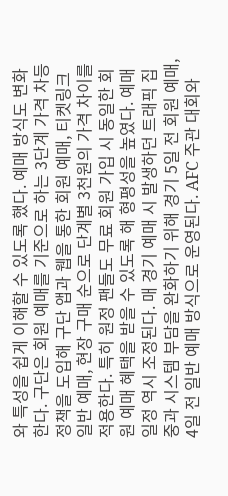와 특성을 쉽게 이해할 수 있도록 했다. 예매 방식도 변화한다. 구단은 회원 예매를 기준으로 하는 3단계 가격 차등 정책을 도입해 구단 앱과 웹을 통한 회원 예매, 티켓링크 일반 예매, 현장 구매 순으로 단계별 3천원의 가격 차이를 적용한다. 특히 원정 팬들도 무료 회원 가입 시 동일한 회원 예매 혜택을 받을 수 있도록 해 형평성을 높였다. 예매 일정 역시 조정된다. 매 경기 예매 시 발생하던 트래픽 집중과 시스템 부담을 완화하기 위해 경기 5일 전 회원 예매, 4일 전 일반 예매 방식으로 운영된다. AFC 주관 대회와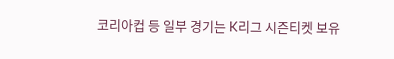코리아컵 등 일부 경기는 K리그 시즌티켓 보유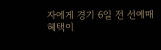자에게 경기 6일 전 선예매 혜택이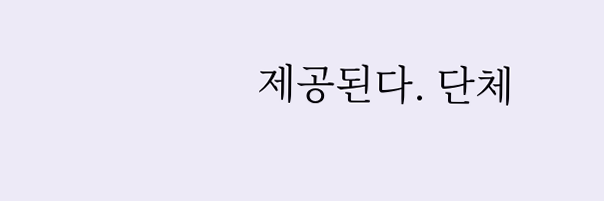제공된다. 단체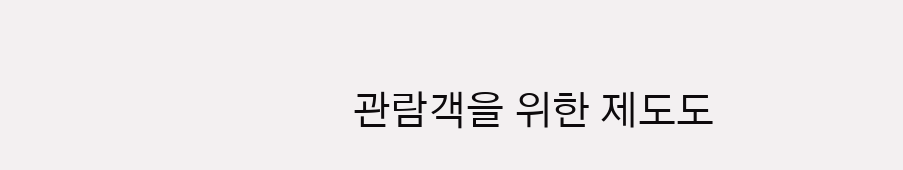관람객을 위한 제도도